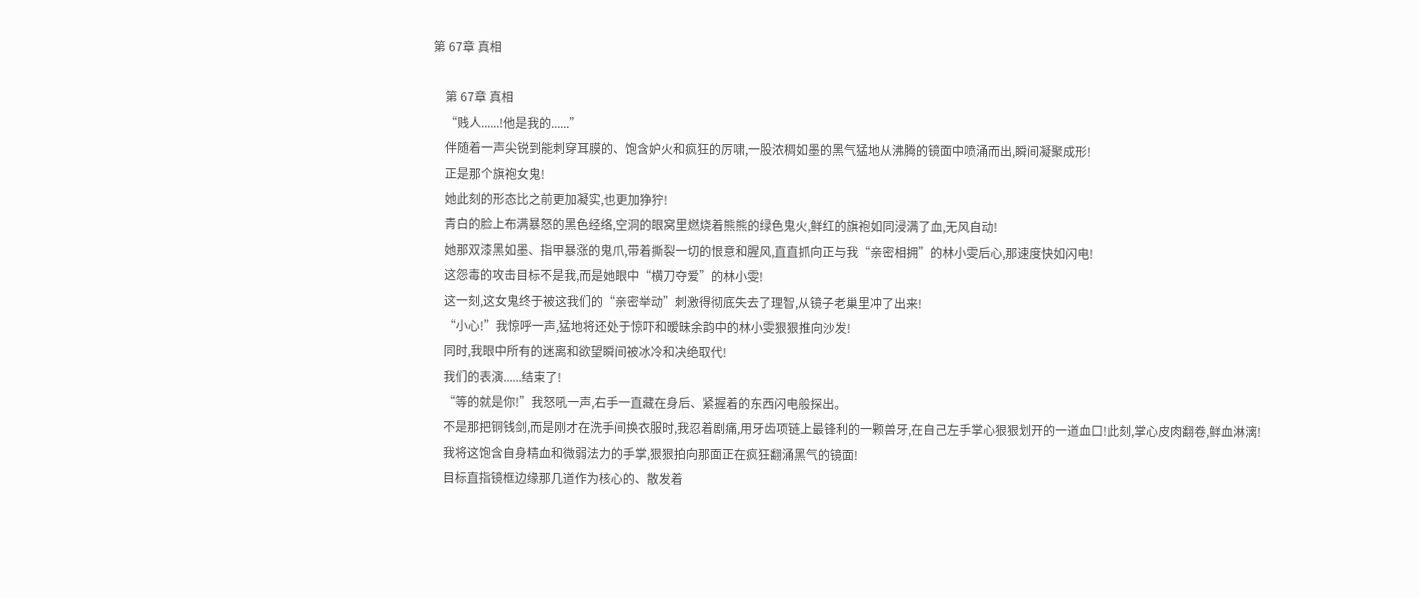第 67章 真相

    第 67章 真相
    “贱人......!他是我的......”
    伴随着一声尖锐到能刺穿耳膜的、饱含妒火和疯狂的厉啸,一股浓稠如墨的黑气猛地从沸腾的镜面中喷涌而出,瞬间凝聚成形!
    正是那个旗袍女鬼!
    她此刻的形态比之前更加凝实,也更加狰狞!
    青白的脸上布满暴怒的黑色经络,空洞的眼窝里燃烧着熊熊的绿色鬼火,鲜红的旗袍如同浸满了血,无风自动!
    她那双漆黑如墨、指甲暴涨的鬼爪,带着撕裂一切的恨意和腥风,直直抓向正与我“亲密相拥”的林小雯后心,那速度快如闪电!
    这怨毒的攻击目标不是我,而是她眼中“横刀夺爱”的林小雯!
    这一刻,这女鬼终于被这我们的“亲密举动”刺激得彻底失去了理智,从镜子老巢里冲了出来!
    “小心!”我惊呼一声,猛地将还处于惊吓和暧昧余韵中的林小雯狠狠推向沙发!
    同时,我眼中所有的迷离和欲望瞬间被冰冷和决绝取代!
    我们的表演......结束了!
    “等的就是你!”我怒吼一声,右手一直藏在身后、紧握着的东西闪电般探出。
    不是那把铜钱剑,而是刚才在洗手间换衣服时,我忍着剧痛,用牙齿项链上最锋利的一颗兽牙,在自己左手掌心狠狠划开的一道血口!此刻,掌心皮肉翻卷,鲜血淋漓!
    我将这饱含自身精血和微弱法力的手掌,狠狠拍向那面正在疯狂翻涌黑气的镜面!
    目标直指镜框边缘那几道作为核心的、散发着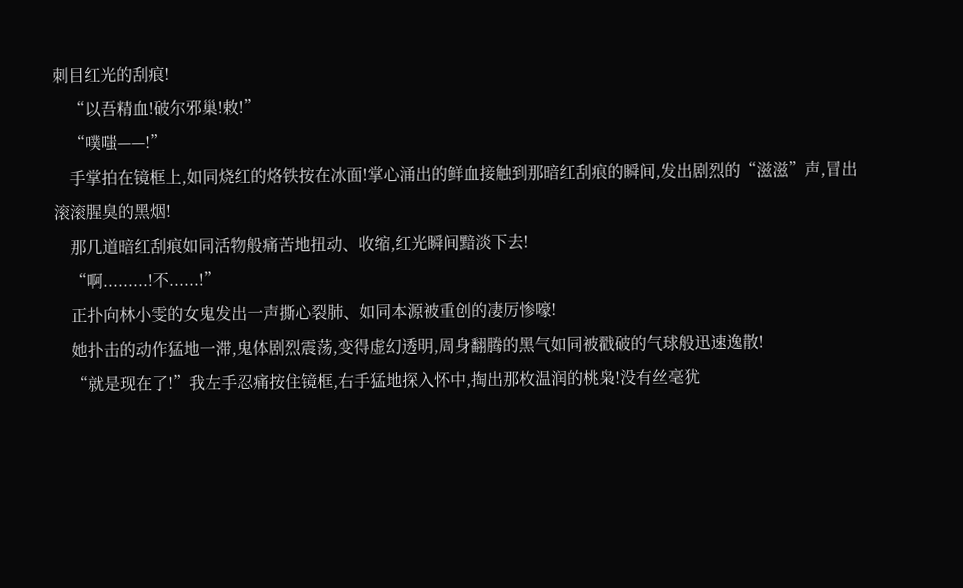刺目红光的刮痕!
    “以吾精血!破尔邪巢!敕!”
    “噗嗤——!”
    手掌拍在镜框上,如同烧红的烙铁按在冰面!掌心涌出的鲜血接触到那暗红刮痕的瞬间,发出剧烈的“滋滋”声,冒出滚滚腥臭的黑烟!
    那几道暗红刮痕如同活物般痛苦地扭动、收缩,红光瞬间黯淡下去!
    “啊.........!不......!”
    正扑向林小雯的女鬼发出一声撕心裂肺、如同本源被重创的凄厉惨嚎!
    她扑击的动作猛地一滞,鬼体剧烈震荡,变得虚幻透明,周身翻腾的黑气如同被戳破的气球般迅速逸散!
    “就是现在了!”我左手忍痛按住镜框,右手猛地探入怀中,掏出那枚温润的桃枭!没有丝毫犹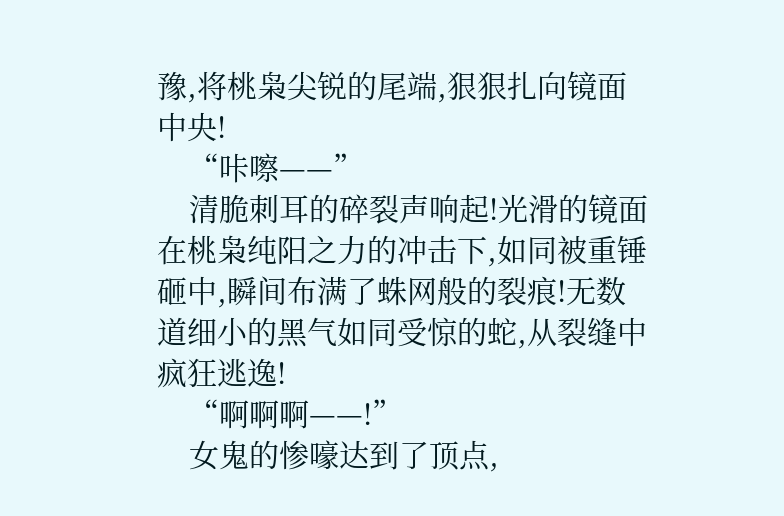豫,将桃枭尖锐的尾端,狠狠扎向镜面中央!
    “咔嚓——”
    清脆刺耳的碎裂声响起!光滑的镜面在桃枭纯阳之力的冲击下,如同被重锤砸中,瞬间布满了蛛网般的裂痕!无数道细小的黑气如同受惊的蛇,从裂缝中疯狂逃逸!
    “啊啊啊——!”
    女鬼的惨嚎达到了顶点,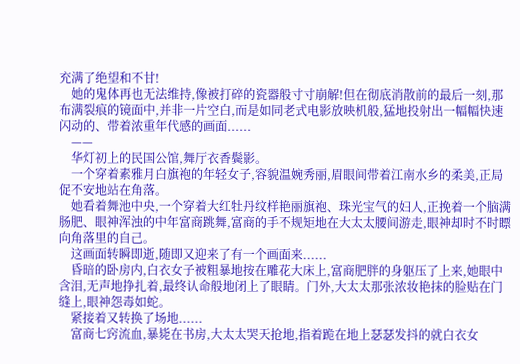充满了绝望和不甘!
    她的鬼体再也无法维持,像被打碎的瓷器般寸寸崩解!但在彻底消散前的最后一刻,那布满裂痕的镜面中,并非一片空白,而是如同老式电影放映机般,猛地投射出一幅幅快速闪动的、带着浓重年代感的画面......
    ——
    华灯初上的民国公馆,舞厅衣香鬓影。
    一个穿着素雅月白旗袍的年轻女子,容貌温婉秀丽,眉眼间带着江南水乡的柔美,正局促不安地站在角落。
    她看着舞池中央,一个穿着大红牡丹纹样艳丽旗袍、珠光宝气的妇人,正挽着一个脑满肠肥、眼神浑浊的中年富商跳舞,富商的手不规矩地在大太太腰间游走,眼神却时不时瞟向角落里的自己。
    这画面转瞬即逝,随即又迎来了有一个画面来......
    昏暗的卧房内,白衣女子被粗暴地按在雕花大床上,富商肥胖的身躯压了上来,她眼中含泪,无声地挣扎着,最终认命般地闭上了眼睛。门外,大太太那张浓妆艳抹的脸贴在门缝上,眼神怨毒如蛇。
    紧接着又转换了场地......
    富商七窍流血,暴毙在书房,大太太哭天抢地,指着跪在地上瑟瑟发抖的就白衣女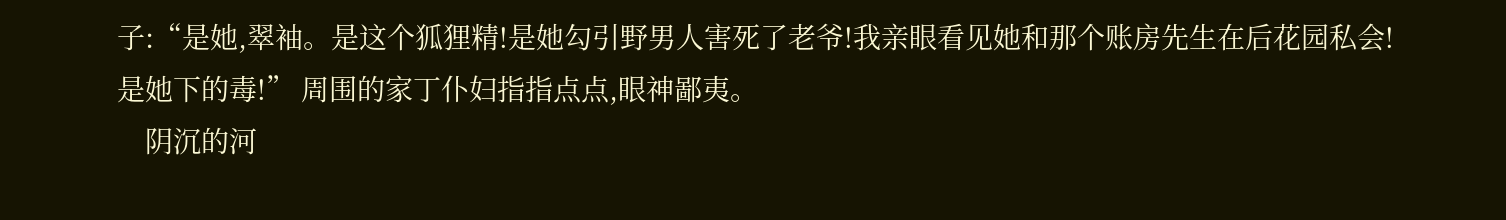子:“是她,翠袖。是这个狐狸精!是她勾引野男人害死了老爷!我亲眼看见她和那个账房先生在后花园私会!是她下的毒!” 周围的家丁仆妇指指点点,眼神鄙夷。
    阴沉的河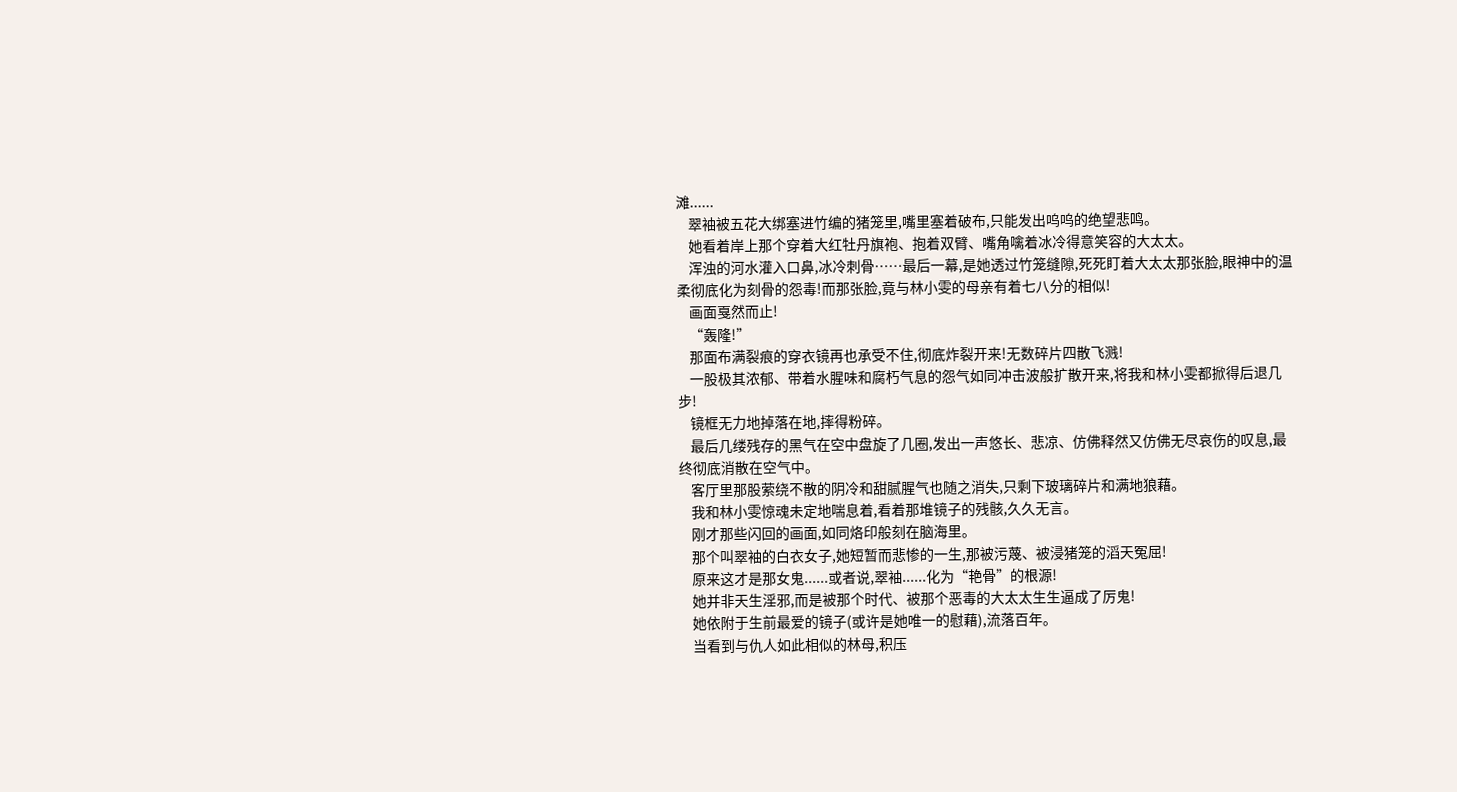滩......
    翠袖被五花大绑塞进竹编的猪笼里,嘴里塞着破布,只能发出呜呜的绝望悲鸣。
    她看着岸上那个穿着大红牡丹旗袍、抱着双臂、嘴角噙着冰冷得意笑容的大太太。
    浑浊的河水灌入口鼻,冰冷刺骨……最后一幕,是她透过竹笼缝隙,死死盯着大太太那张脸,眼神中的温柔彻底化为刻骨的怨毒!而那张脸,竟与林小雯的母亲有着七八分的相似!
    画面戛然而止!
    “轰隆!”
    那面布满裂痕的穿衣镜再也承受不住,彻底炸裂开来!无数碎片四散飞溅!
    一股极其浓郁、带着水腥味和腐朽气息的怨气如同冲击波般扩散开来,将我和林小雯都掀得后退几步!
    镜框无力地掉落在地,摔得粉碎。
    最后几缕残存的黑气在空中盘旋了几圈,发出一声悠长、悲凉、仿佛释然又仿佛无尽哀伤的叹息,最终彻底消散在空气中。
    客厅里那股萦绕不散的阴冷和甜腻腥气也随之消失,只剩下玻璃碎片和满地狼藉。
    我和林小雯惊魂未定地喘息着,看着那堆镜子的残骸,久久无言。
    刚才那些闪回的画面,如同烙印般刻在脑海里。
    那个叫翠袖的白衣女子,她短暂而悲惨的一生,那被污蔑、被浸猪笼的滔天冤屈!
    原来这才是那女鬼......或者说,翠袖......化为“艳骨”的根源!
    她并非天生淫邪,而是被那个时代、被那个恶毒的大太太生生逼成了厉鬼!
    她依附于生前最爱的镜子(或许是她唯一的慰藉),流落百年。
    当看到与仇人如此相似的林母,积压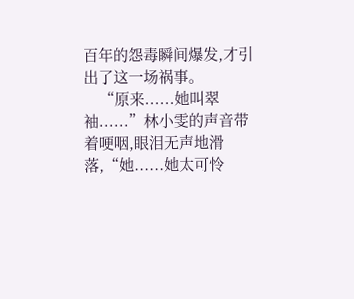百年的怨毒瞬间爆发,才引出了这一场祸事。
    “原来......她叫翠袖......”林小雯的声音带着哽咽,眼泪无声地滑落,“她......她太可怜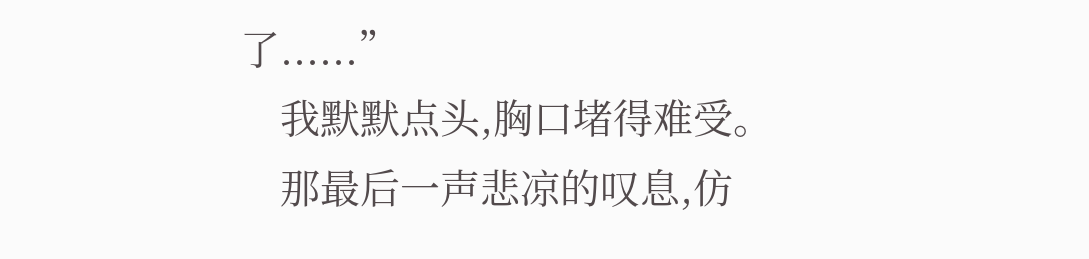了......”
    我默默点头,胸口堵得难受。
    那最后一声悲凉的叹息,仿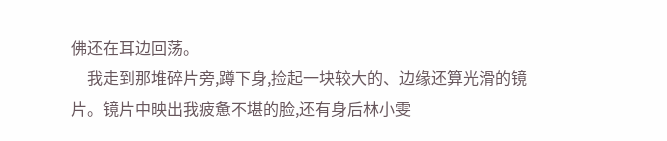佛还在耳边回荡。
    我走到那堆碎片旁,蹲下身,捡起一块较大的、边缘还算光滑的镜片。镜片中映出我疲惫不堪的脸,还有身后林小雯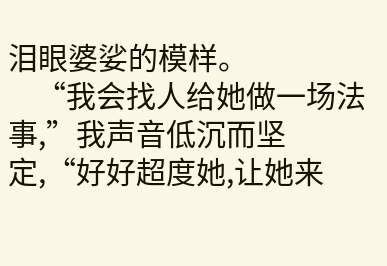泪眼婆娑的模样。
    “我会找人给她做一场法事,”我声音低沉而坚定,“好好超度她,让她来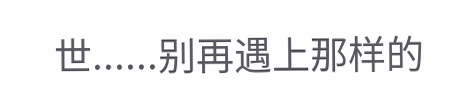世......别再遇上那样的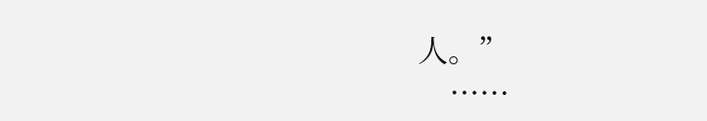人。”
    ......